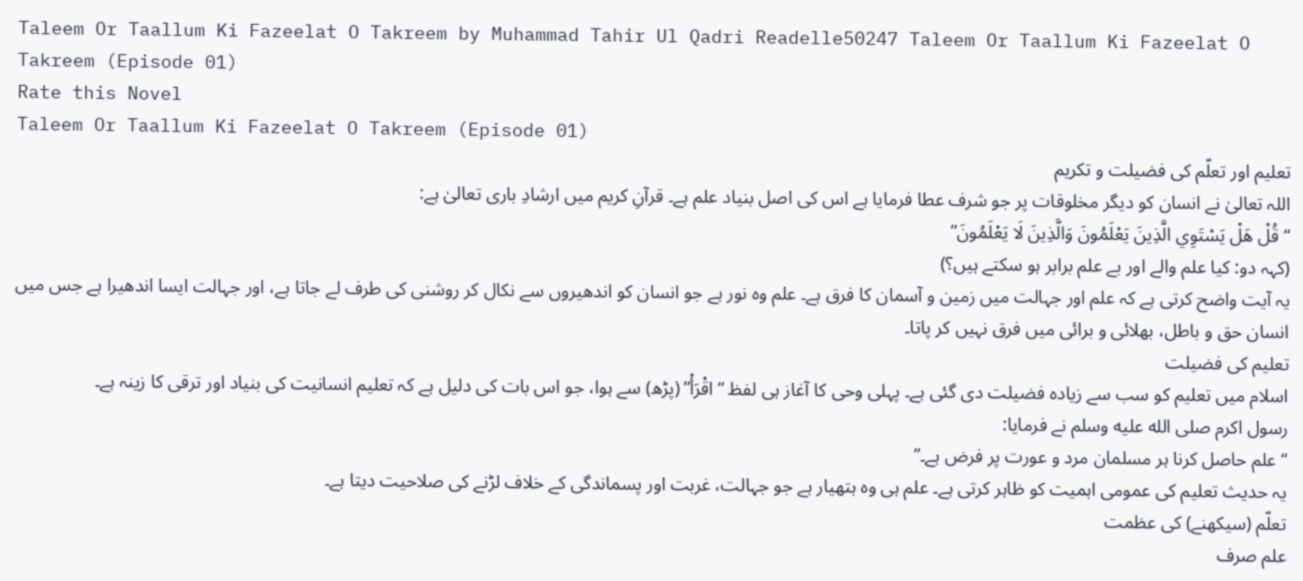Taleem Or Taallum Ki Fazeelat O Takreem by Muhammad Tahir Ul Qadri Readelle50247 Taleem Or Taallum Ki Fazeelat O Takreem (Episode 01)
Rate this Novel
Taleem Or Taallum Ki Fazeelat O Takreem (Episode 01)
تعلیم اور تعلّم کی فضیلت و تکریم
اللہ تعالیٰ نے انسان کو دیگر مخلوقات پر جو شرف عطا فرمایا ہے اس کی اصل بنیاد علم ہے۔ قرآنِ کریم میں ارشادِ باری تعالیٰ ہے:
“قُلْ هَلْ يَسْتَوِي الَّذِينَ يَعْلَمُونَ وَالَّذِينَ لَا يَعْلَمُونَ”
(کہہ دو: کیا علم والے اور بے علم برابر ہو سکتے ہیں؟)
یہ آیت واضح کرتی ہے کہ علم اور جہالت میں زمین و آسمان کا فرق ہے۔ علم وہ نور ہے جو انسان کو اندھیروں سے نکال کر روشنی کی طرف لے جاتا ہے، اور جہالت ایسا اندھیرا ہے جس میں انسان حق و باطل، بھلائی و برائی میں فرق نہیں کر پاتا۔
تعلیم کی فضیلت
اسلام میں تعلیم کو سب سے زیادہ فضیلت دی گئی ہے۔ پہلی وحی کا آغاز ہی لفظ “اقْرَأْ” (پڑھ) سے ہوا، جو اس بات کی دلیل ہے کہ تعلیم انسانیت کی بنیاد اور ترقی کا زینہ ہے۔
رسول اکرم صلى الله عليه وسلم نے فرمایا:
“علم حاصل کرنا ہر مسلمان مرد و عورت پر فرض ہے۔”
یہ حدیث تعلیم کی عمومی اہمیت کو ظاہر کرتی ہے۔ علم ہی وہ ہتھیار ہے جو جہالت، غربت اور پسماندگی کے خلاف لڑنے کی صلاحیت دیتا ہے۔
تعلّم (سیکھنے) کی عظمت
علم صرف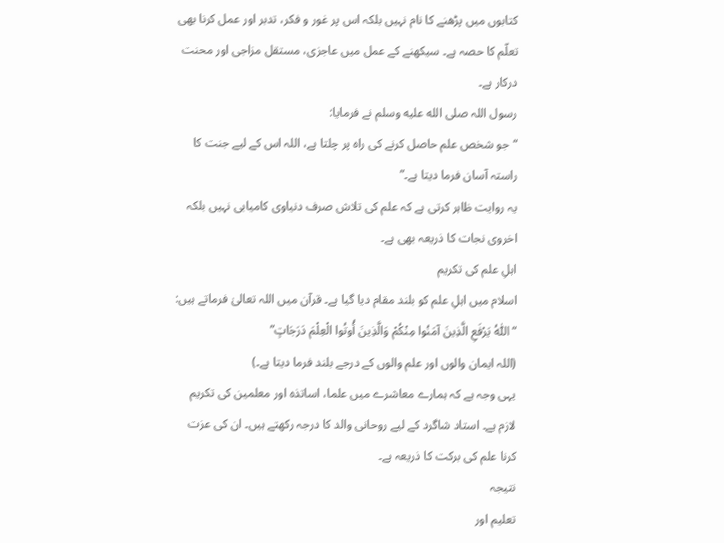کتابوں میں پڑھنے کا نام نہیں بلکہ اس پر غور و فکر، تدبر اور عمل کرنا بھی تعلّم کا حصہ ہے۔ سیکھنے کے عمل میں عاجزی، مستقل مزاجی اور محنت درکار ہے۔
رسول اللہ صلى الله عليه وسلم نے فرمایا:
“جو شخص علم حاصل کرنے کی راہ پر چلتا ہے، اللہ اس کے لیے جنت کا راستہ آسان فرما دیتا ہے۔”
یہ روایت ظاہر کرتی ہے کہ علم کی تلاش صرف دنیاوی کامیابی نہیں بلکہ اخروی نجات کا ذریعہ بھی ہے۔
اہلِ علم کی تکریم
اسلام میں اہلِ علم کو بلند مقام دیا گیا ہے۔ قرآن میں اللہ تعالیٰ فرماتے ہیں:
“اللّٰهُ يَرْفَعِ الَّذِينَ آمَنُوا مِنْكُمْ وَالَّذِينَ أُوتُوا الْعِلْمَ دَرَجَاتٍ”
(اللہ ایمان والوں اور علم والوں کے درجے بلند فرما دیتا ہے۔)
یہی وجہ ہے کہ ہمارے معاشرے میں علما، اساتذہ اور معلمین کی تکریم لازم ہے۔ استاد شاگرد کے لیے روحانی والد کا درجہ رکھتے ہیں۔ ان کی عزت کرنا علم کی برکت کا ذریعہ ہے۔
نتیجہ
تعلیم اور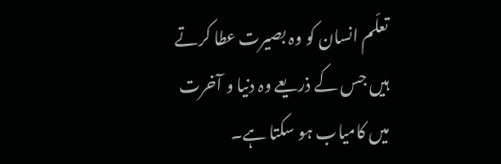تعلّم انسان کو وہ بصیرت عطا کرتے ہیں جس کے ذریعے وہ دنیا و آخرت میں کامیاب ہو سکتا ہے۔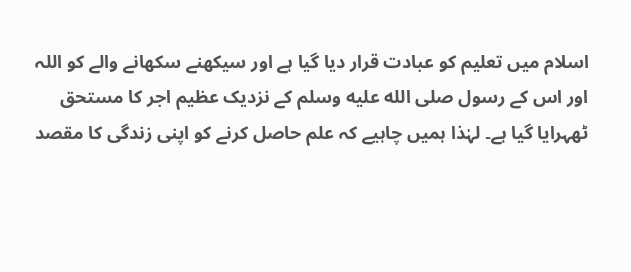اسلام میں تعلیم کو عبادت قرار دیا گیا ہے اور سیکھنے سکھانے والے کو اللہ اور اس کے رسول صلى الله عليه وسلم کے نزدیک عظیم اجر کا مستحق ٹھہرایا گیا ہے۔ لہٰذا ہمیں چاہیے کہ علم حاصل کرنے کو اپنی زندگی کا مقصد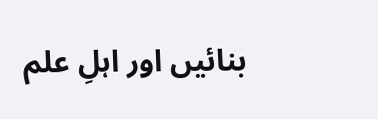بنائیں اور اہلِ علم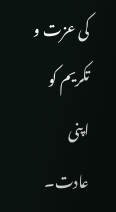کی عزت و تکریم کو اپنی عادت۔